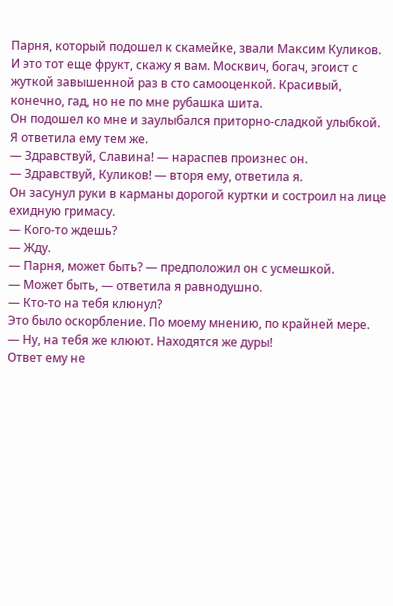Парня, который подошел к скамейке, звали Максим Куликов. И это тот еще фрукт, скажу я вам. Москвич, богач, эгоист с жуткой завышенной раз в сто самооценкой. Красивый, конечно, гад, но не по мне рубашка шита.
Он подошел ко мне и заулыбался приторно-сладкой улыбкой. Я ответила ему тем же.
— Здравствуй, Славина! — нараспев произнес он.
— Здравствуй, Куликов! — вторя ему, ответила я.
Он засунул руки в карманы дорогой куртки и состроил на лице ехидную гримасу.
— Кого-то ждешь?
— Жду.
— Парня, может быть? — предположил он с усмешкой.
— Может быть, — ответила я равнодушно.
— Кто-то на тебя клюнул?
Это было оскорбление. По моему мнению, по крайней мере.
— Ну, на тебя же клюют. Находятся же дуры!
Ответ ему не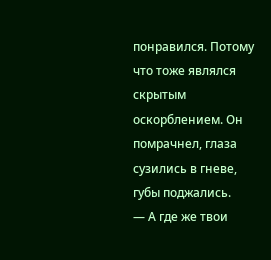понравился. Потому что тоже являлся скрытым оскорблением. Он помрачнел, глаза сузились в гневе, губы поджались.
— А где же твои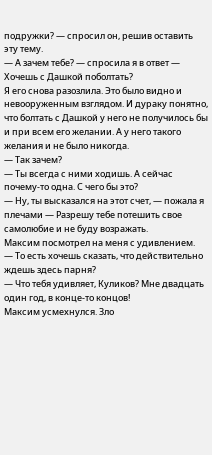подружки? — спросил он, решив оставить эту тему.
— А зачем тебе? — спросила я в ответ — Хочешь с Дашкой поболтать?
Я его снова разозлила. Это было видно и невооруженным взглядом. И дураку понятно, что болтать с Дашкой у него не получилось бы и при всем его желании. А у него такого желания и не было никогда.
— Так зачем?
— Ты всегда с ними ходишь. А сейчас почему-то одна. С чего бы это?
— Ну, ты высказался на этот счет, — пожала я плечами — Разрешу тебе потешить свое самолюбие и не буду возражать.
Максим посмотрел на меня с удивлением.
— То есть хочешь сказать, что действительно ждешь здесь парня?
— Что тебя удивляет, Куликов? Мне двадцать один год, в конце-то концов!
Максим усмехнулся. Зло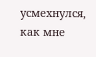усмехнулся, как мне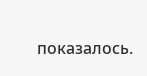показалось.